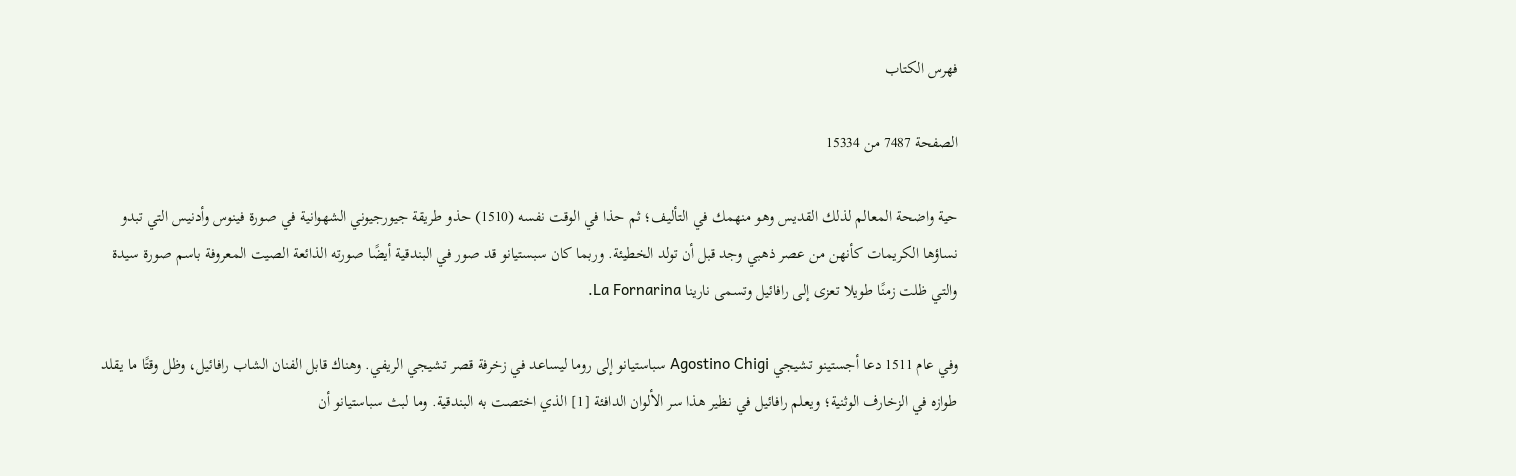فهرس الكتاب

الصفحة 7487 من 15334

حية واضحة المعالم لذلك القديس وهو منهمك في التأليف؛ ثم حذا في الوقت نفسه (1510) حذو طريقة جيورجيوني الشهوانية في صورة فينوس وأدنيس التي تبدو نساؤها الكريمات كأنهن من عصر ذهبي وجد قبل أن تولد الخطيئة. وربما كان سبستيانو قد صور في البندقية أيضًا صورته الذائعة الصيت المعروفة باسم صورة سيدة والتي ظلت زمنًا طويلا تعزى إلى رافائيل وتسمى نارينا La Fornarina.

وفي عام 1511 دعا أجستينو تشيجي Agostino Chigi سباستيانو إلى روما ليساعد في زخرفة قصر تشيجي الريفي. وهناك قابل الفنان الشاب رافائيل، وظل وقتًا ما يقلد طوازه في الزخارف الوثنية؛ ويعلم رافائيل في نظير هذا سر الألوان الدافئة [1] الذي اختصت به البندقية. وما لبث سباستيانو أن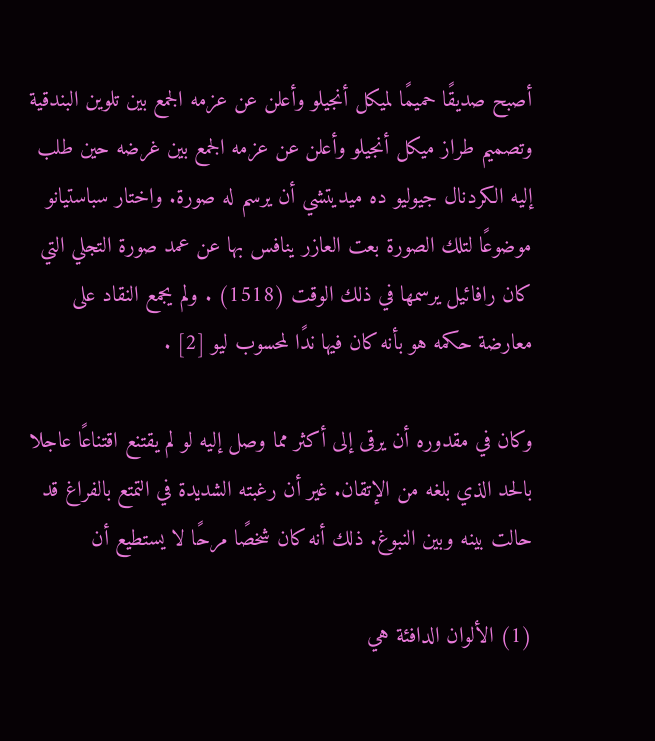أصبح صديقًا حميمًا لميكل أنجيلو وأعلن عن عزمه الجمع بين تلوين البندقية وتصميم طراز ميكل أنجيلو وأعلن عن عزمه الجمع بين غرضه حين طلب إليه الكردنال جيوليو ده ميديتشي أن يرسم له صورة. واختار سباستيانو موضوعًا لتلك الصورة بعت العازر ينافس بها عن عمد صورة التجلي التي كان رافائيل يرسمها في ذلك الوقت (1518) . ولم يجمع النقاد على معارضة حكمه هو بأنه كان فيها ندًا لمحسوب ليو [2] .

وكان في مقدوره أن يرقى إلى أكثر مما وصل إليه لو لم يقتنع اقتناعًا عاجلا بالحد الذي بلغه من الإتقان. غير أن رغبته الشديدة في التمتع بالفراغ قد حالت بينه وبين النبوغ. ذلك أنه كان شخصًا مرحًا لا يستطيع أن

(1) الألوان الدافئة هي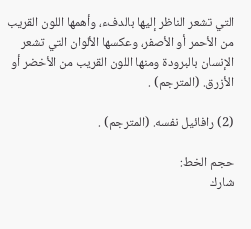التي تشعر الناظر إليها بالدفء، وأهمها اللون القريب من الأحمر أو الأصفر، وعكسها الألوان التي تشعر الإنسان بالبرودة ومنها اللون القريب من الأخضر أو الأزرق. (المترجم) .

(2) رافائيل نفسه. (المترجم) .

حجم الخط:
شارك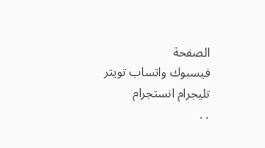الصفحة
فيسبوك واتساب تويتر تليجرام انستجرام
. .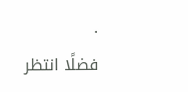.
فضلًا انتظر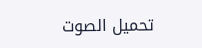تحميل الصوت